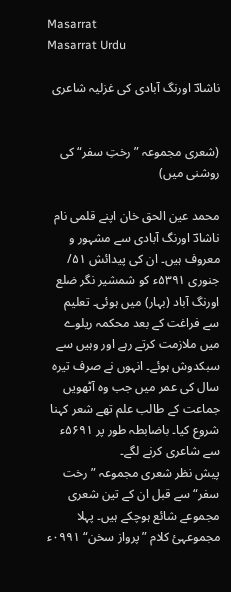Masarrat
Masarrat Urdu

ناشادؔ اورنگ آبادی کی غزلیہ شاعری


(شعری مجموعہ ”رختِ سفر“ کی روشنی میں)

محمد عین الحق خان اپنے قلمی نام ناشادؔ اورنگ آبادی سے مشہور و معروف ہیں۔ ان کی پیدائش ۵۱/ جنوری ۵۳۹۱ء کو شمشیر نگر ضلع اورنگ آباد (بہار) میں ہوئی۔ تعلیم سے فراغت کے بعد محکمہ ریلوے میں ملازمت کرتے رہے اور وہیں سے سبکدوش ہوئے۔ انہوں نے صرف تیرہ سال کی عمر میں جب وہ آٹھویں جماعت کے طالب علم تھے شعر کہنا شروع کیا۔ باضابطہ طور پر ۵۶۹۱ء سے شاعری کرنے لگے۔
پیش نظر شعری مجموعہ ”رخت سفر“ سے قبل ان کے تین شعری مجموعے شائع ہوچکے ہیں۔ پہلا مجموعہئ کلام ”پرواز سخن“ ۰۹۹۱ء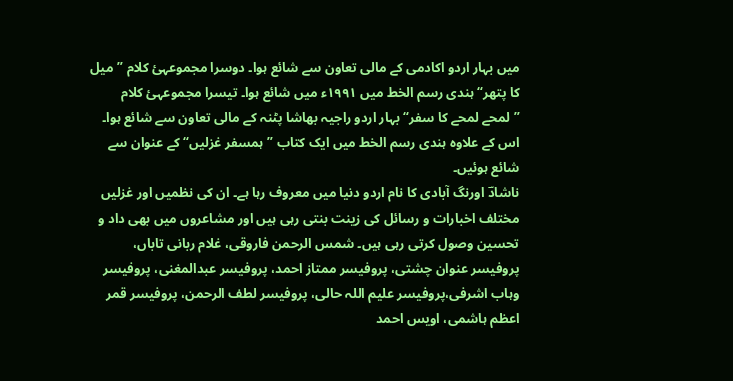میں بہار اردو اکادمی کے مالی تعاون سے شائع ہوا۔ دوسرا مجموعہئ کلام ”میل کا پتھر“ ہندی رسم الخط میں ۱۹۹۱ء میں شائع ہوا۔ تیسرا مجموعہئ کلام ”لمحے لمحے کا سفر“ بہار اردو راجیہ بھاشا پٹنہ کے مالی تعاون سے شائع ہوا۔ اس کے علاوہ ہندی رسم الخط میں ایک کتاب ”ہمسفر غزلیں“ کے عنوان سے شائع ہوئیں۔
ناشادؔ اورنگ آبادی کا نام اردو دنیا میں معروف رہا ہے۔ ان کی نظمیں اور غزلیں مختلف اخبارات و رسائل کی زینت بنتی رہی ہیں اور مشاعروں میں بھی داد و تحسین وصول کرتی رہی ہیں۔ شمس الرحمن فاروقی، غلام ربانی تاباں، پروفیسر عنوان چشتی، پروفیسر ممتاز احمد، پروفیسر عبدالمغنی، پروفیسر وہاب اشرفی،پروفیسر علیم اللہ حالی، پروفیسر لطف الرحمن، پروفیسر قمر اعظم ہاشمی، اویس احمد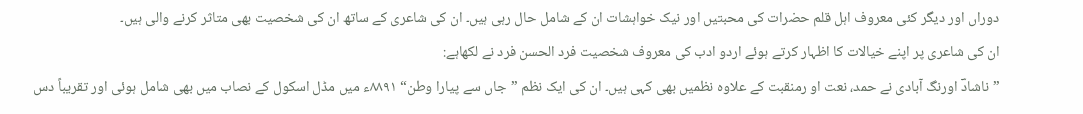دوراں اور دیگر کئی معروف اہل قلم حضرات کی محبتیں اور نیک خواہشات ان کے شامل حال رہی ہیں۔ ان کی شاعری کے ساتھ ان کی شخصیت بھی متاثر کرنے والی ہیں۔
ان کی شاعری پر اپنے خیالات کا اظہار کرتے ہوئے اردو ادب کی معروف شخصیت فرد الحسن فرد نے لکھاہے:
”ناشادؔ اورنگ آبادی نے حمد، نعت او رمنقبت کے علاوہ نظمیں بھی کہی ہیں۔ ان کی ایک نظم ”جاں سے پیارا وطن“ ۸۸۹۱ء میں مڈل اسکول کے نصاب میں بھی شامل ہوئی اور تقریباً دس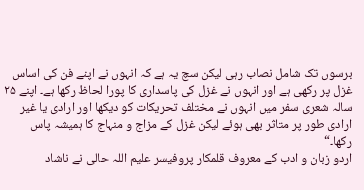برسوں تک شامل نصاب رہی لیکن سچ یہ ہے کہ انہوں نے اپنے فن کی اساس غزل پر رکھی ہے اور انہوں نے غزل کی پاسداری کا پورا لحاظ رکھا ہے۔ اپنے ۲۵ سالہ شعری سفر میں انہوں نے مختلف تحریکات کو دیکھا اور ارادی یا غیر ارادی طور پر متاثر بھی ہوئے لیکن غزل کے مزاج و منہاج کا ہمیشہ پاس رکھا۔“
اردو زبان و ادب کے معروف قلمکار پروفیسر علیم اللہ حالی نے ناشاد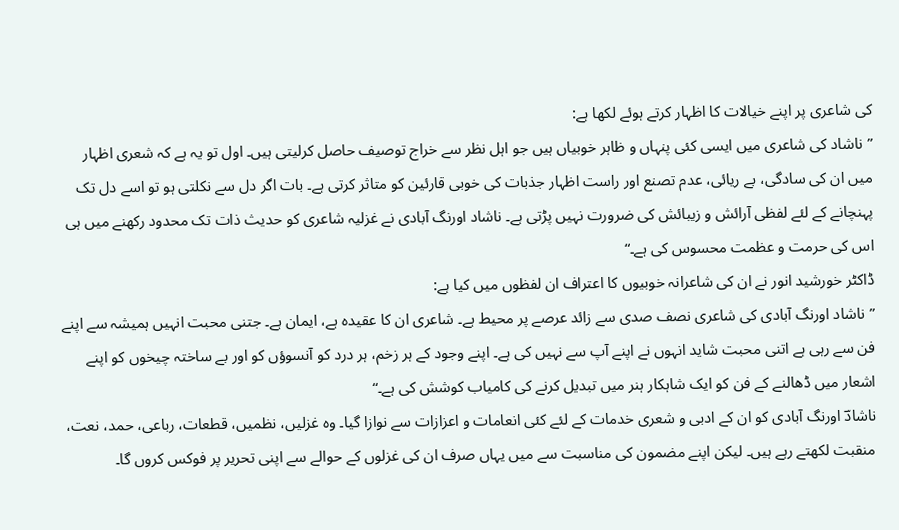کی شاعری پر اپنے خیالات کا اظہار کرتے ہوئے لکھا ہے:
”ناشاد کی شاعری میں ایسی کئی پنہاں و ظاہر خوبیاں ہیں جو اہل نظر سے خراج توصیف حاصل کرلیتی ہیں۔ اول تو یہ ہے کہ شعری اظہار میں ان کی سادگی، بے ریائی، عدم تصنع اور راست اظہار جذبات کی خوبی قارئین کو متاثر کرتی ہے۔ بات اگر دل سے نکلتی ہو تو اسے دل تک پہنچانے کے لئے لفظی آرائش و زیبائش کی ضرورت نہیں پڑتی ہے۔ ناشاد اورنگ آبادی نے غزلیہ شاعری کو حدیث ذات تک محدود رکھنے میں ہی اس کی حرمت و عظمت محسوس کی ہے۔“
ڈاکٹر خورشید انور نے ان کی شاعرانہ خوبیوں کا اعتراف ان لفظوں میں کیا ہے:
”ناشاد اورنگ آبادی کی شاعری نصف صدی سے زائد عرصے پر محیط ہے۔ شاعری ان کا عقیدہ ہے، ایمان ہے۔ جتنی محبت انہیں ہمیشہ سے اپنے فن سے رہی ہے اتنی محبت شاید انہوں نے اپنے آپ سے نہیں کی ہے۔ اپنے وجود کے ہر زخم، ہر درد کو آنسوؤں کو اور بے ساختہ چیخوں کو اپنے اشعار میں ڈھالنے کے فن کو ایک شاہکار ہنر میں تبدیل کرنے کی کامیاب کوشش کی ہے۔“
ناشادؔ اورنگ آبادی کو ان کے ادبی و شعری خدمات کے لئے کئی انعامات و اعزازات سے نوازا گیا۔ وہ غزلیں، نظمیں، قطعات، رباعی، حمد، نعت، منقبت لکھتے رہے ہیں۔ لیکن اپنے مضمون کی مناسبت سے میں یہاں صرف ان کی غزلوں کے حوالے سے اپنی تحریر پر فوکس کروں گا۔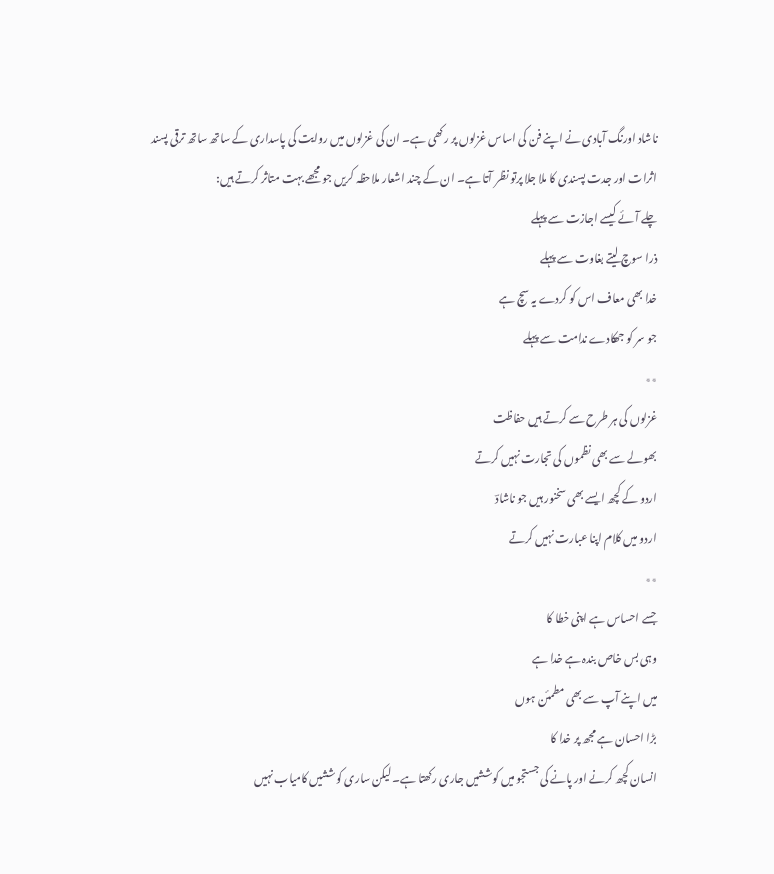ناشاد اورنگ آبادی نے اپنے فن کی اساس غزلوں پر رکھی ہے۔ ان کی غزلوں میں روایت کی پاسداری کے ساتھ ساتھ ترقی پسند اثرات اور جدت پسندی کا ملا جلا پرتو نظر آتا ہے۔ ان کے چند اشعار ملاحظہ کریں جو مجھے بہت متاثر کرتے ہیں:
چلے آئے کیسے اجازت سے پہلے
ذرا سوچ لیتے بغاوت سے پہلے
خدا بھی معاف اس کو کردے یہ سچ ہے
جو سر کو جھکادے ندامت سے پہلے
٭٭
غزلوں کی ہر طرح سے کرتے ہیں حفاظت
بھولے سے بھی نظموں کی تجارت نہیں کرتے
اردو کے کچھ ایسے بھی سخنور ہیں جو ناشادؔ
اردو میں کلام اپنا عبارت نہیں کرتے
٭٭
جسے احساس ہے اپنی خطا کا
وہی بس خاص بندہ ہے خدا ہے
میں اپنے آپ سے بھی مطمئن ہوں
بڑا احسان ہے مجھ پر خدا کا
انسان کچھ کرنے اور پانے کی جستجو میں کوششیں جاری رکھتا ہے۔ لیکن ساری کوششیں کامیاب نہیں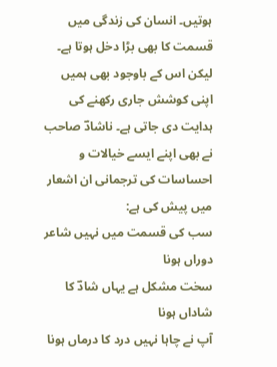ہوتیں۔ انسان کی زندگی میں قسمت کا بھی بڑا دخل ہوتا ہے۔ لیکن اس کے باوجود بھی ہمیں اپنی کوشش جاری رکھنے کی ہدایت دی جاتی ہے۔ ناشادؔ صاحب نے بھی اپنے ایسے خیالات و احساسات کی ترجمانی ان اشعار میں پیش کی ہے:
سب کی قسمت میں نہیں شاعر دوراں ہونا
سخت مشکل ہے یہاں شادؔ کا شاداں ہونا
آپ نے چاہا نہیں درد کا درماں ہونا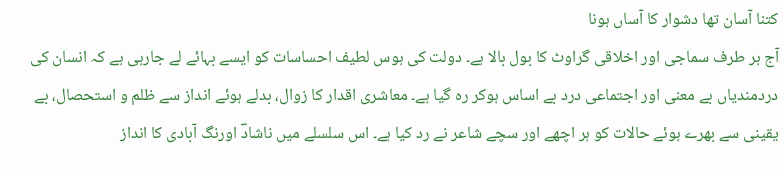کتنا آسان تھا دشوار کا آساں ہونا
آج ہر طرف سماجی اور اخلاقی گراوٹ کا بول بالا ہے۔ دولت کی ہوس لطیف احساسات کو ایسے بہائے لے جارہی ہے کہ انسان کی دردمندیاں بے معنی اور اجتماعی درد بے اساس ہوکر رہ گیا ہے۔ معاشری اقدار کا زوال، بدلے ہوئے انداز سے ظلم و استحصال، بے یقینی سے بھرے ہوئے حالات کو ہر اچھے اور سچے شاعر نے رد کیا ہے۔ اس سلسلے میں ناشادؔ اورنگ آبادی کا انداز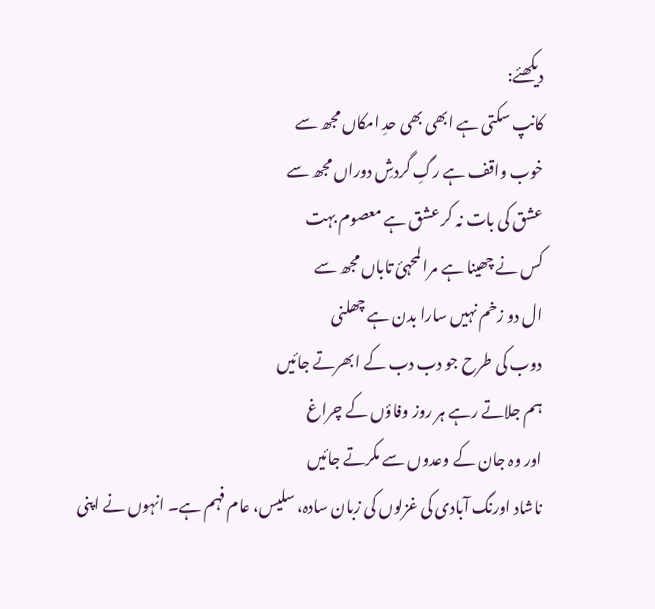دیکھئے:
کانپ سکتی ہے ابھی بھی حدِ امکاں مجھ سے
خوب واقف ہے رگِ گردشِ دوراں مجھ سے
عشق کی بات نہ کر عشق ہے معصوم بہت
کس نے چھینا ہے مرا لمحہئ تاباں مجھ سے
ال دو زخم نہیں سارا بدن ہے چھلنی
دوب کی طرح جو دب دب کے ابھرتے جائیں
ہم جلاتے رہے ہر روز وفاؤں کے چراغ
اور وہ جان کے وعدوں سے مکرتے جائیں
ناشاد اورنگ آبادی کی غزلوں کی زبان سادہ، سلیس، عام فہم ہے۔ انہوں نے اپنی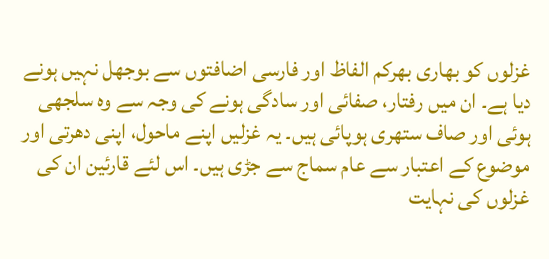غزلوں کو بھاری بھرکم الفاظ اور فارسی اضافتوں سے بوجھل نہیں ہونے دیا ہے۔ ان میں رفتار، صفائی اور سادگی ہونے کی وجہ سے وہ سلجھی ہوئی اور صاف ستھری ہوپائی ہیں۔ یہ غزلیں اپنے ماحول، اپنی دھرتی اور موضوع کے اعتبار سے عام سماج سے جڑی ہیں۔ اس لئے قارئین ان کی غزلوں کی نہایت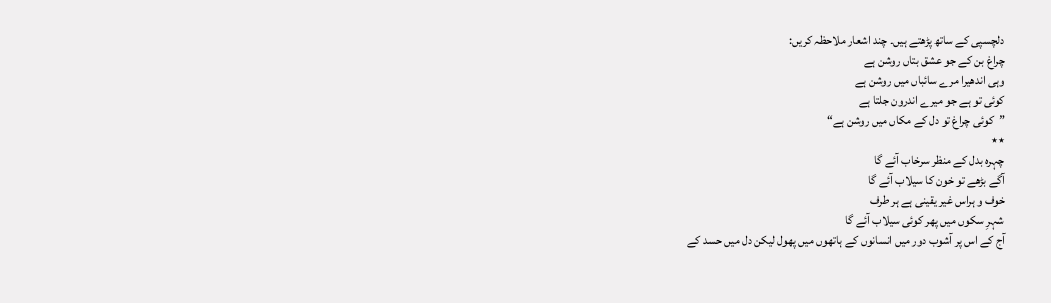دلچسپی کے ساتھ پڑھتے ہیں۔ چند اشعار ملاحظہ کریں:
چراغ بن کے جو عشق بتاں روشن ہے
وہی اندھیرا مرے سائباں میں روشن ہے
کوئی تو ہے جو میرے اندرون جلتا ہے
”کوئی چراغ تو دل کے مکاں میں روشن ہے“
٭٭
چہرہ بدل کے منظر سرخاب آئے گا
آگے بڑھے تو خون کا سیلاب آئے گا
خوف و ہراس غیر یقینی ہے ہر طرف
شہرِ سکوں میں پھر کوئی سیلاب آئے گا
آج کے اس پر آشوب دور میں انسانوں کے ہاتھوں میں پھول لیکن دل میں حسد کے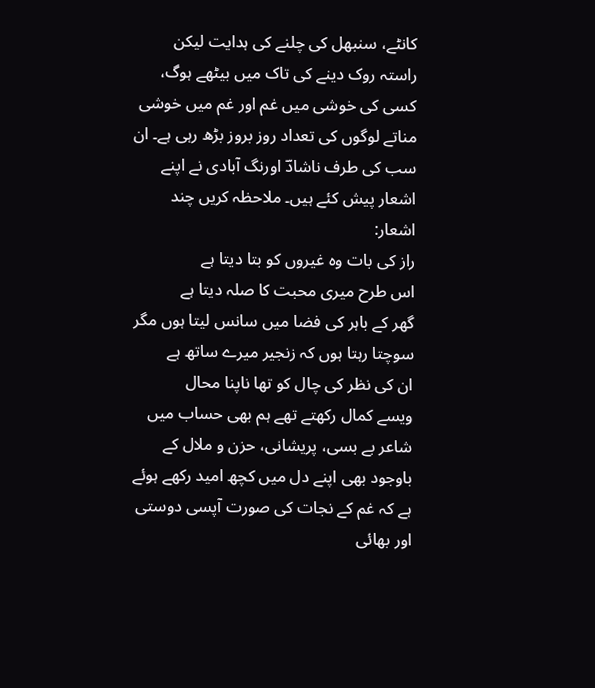کانٹے، سنبھل کی چلنے کی ہدایت لیکن راستہ روک دینے کی تاک میں بیٹھے ہوگ، کسی کی خوشی میں غم اور غم میں خوشی مناتے لوگوں کی تعداد روز بروز بڑھ رہی ہے۔ ان سب کی طرف ناشادؔ اورنگ آبادی نے اپنے اشعار پیش کئے ہیں۔ ملاحظہ کریں چند اشعار:
راز کی بات وہ غیروں کو بتا دیتا ہے
اس طرح میری محبت کا صلہ دیتا ہے
گھر کے باہر کی فضا میں سانس لیتا ہوں مگر
سوچتا رہتا ہوں کہ زنجیر میرے ساتھ ہے
ان کی نظر کی چال کو تھا ناپنا محال
ویسے کمال رکھتے تھے ہم بھی حساب میں
شاعر بے بسی، پریشانی، حزن و ملال کے باوجود بھی اپنے دل میں کچھ امید رکھے ہوئے ہے کہ غم کے نجات کی صورت آپسی دوستی اور بھائی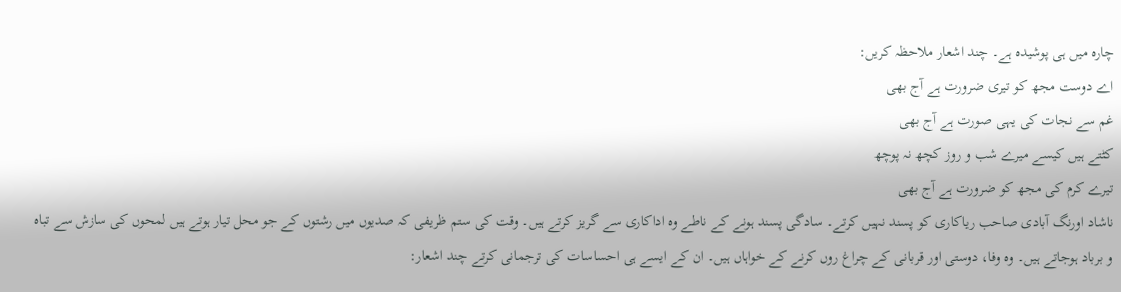چارہ میں ہی پوشیدہ ہے۔ چند اشعار ملاحظہ کریں:
اے دوست مجھ کو تیری ضرورت ہے آج بھی
غم سے نجات کی یہی صورت ہے آج بھی
کٹتے ہیں کیسے میرے شب و روز کچھ نہ پوچھ
تیرے کرم کی مجھ کو ضرورت ہے آج بھی
ناشاد اورنگ آبادی صاحب ریاکاری کو پسند نہیں کرتے۔ سادگی پسند ہونے کے ناطے وہ اداکاری سے گریز کرتے ہیں۔ وقت کی ستم ظریفی کہ صدیوں میں رشتوں کے جو محل تیار ہوتے ہیں لمحوں کی سازش سے تباہ و برباد ہوجاتے ہیں۔ وہ وفا، دوستی اور قربانی کے چراغ روں کرنے کے خواہاں ہیں۔ ان کے ایسے ہی احساسات کی ترجمانی کرتے چند اشعار: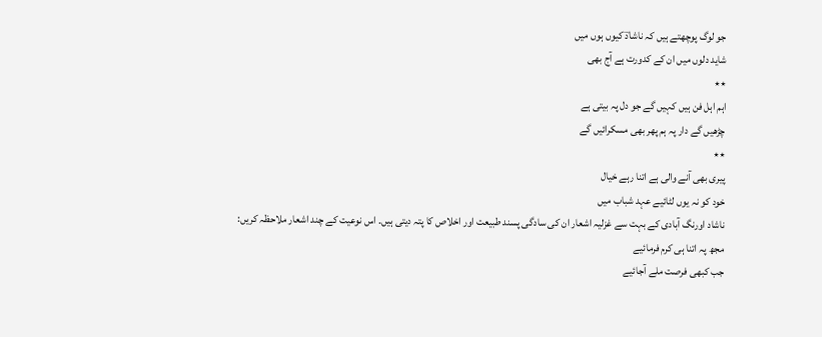جو لوگ پوچھتے ہیں کہ ناشادؔ کیوں ہوں میں
شاید دلوں میں ان کے کدورت ہے آج بھی
٭٭
اہم اہل فن ہیں کہیں گے جو دل پہ بیتی ہے
چڑھیں گے دار پہ ہم پھر بھی مسکرائیں گے
٭٭
پیری بھی آنے والی ہے اتنا رہے خیال
خود کو نہ یوں لٹائیے عہد شباب میں
ناشاد اورنگ آبادی کے بہت سے غزلیہ اشعار ان کی سادگی پسند طبیعت اور اخلاص کا پتہ دیتی ہیں۔ اس نوعیت کے چند اشعار ملاحظہ کریں:
مجھ پہ اتنا ہی کرم فرمائیے
جب کبھی فرصت ملے آجائیے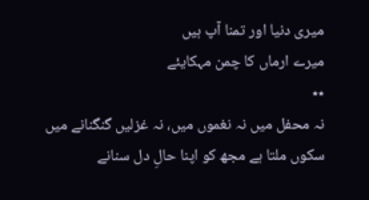میری دنیا اور تمنا آپ ہیں
میرے ارماں کا چمن مہکایئے
٭٭
نہ محفل میں نہ نغموں میں، نہ غزلیں گنگنانے میں
سکوں ملتا ہے مجھ کو اپنا حالِ دل سنانے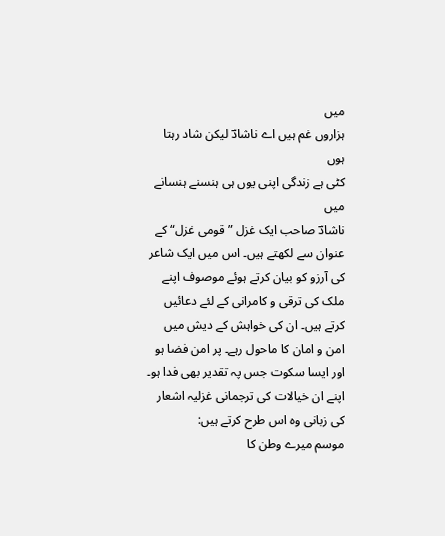میں
ہزاروں غم ہیں اے ناشادؔ لیکن شاد رہتا ہوں
کٹی ہے زندگی اپنی یوں ہی ہنسنے ہنسانے میں
ناشادؔ صاحب ایک غزل ”قومی غزل“ کے عنوان سے لکھتے ہیں۔ اس میں ایک شاعر کی آرزو کو بیان کرتے ہوئے موصوف اپنے ملک کی ترقی و کامرانی کے لئے دعائیں کرتے ہیں۔ ان کی خواہش کے دیش میں امن و امان کا ماحول رہے۔ پر امن فضا ہو اور ایسا سکوت جس پہ تقدیر بھی فدا ہو۔ اپنے ان خیالات کی ترجمانی غزلیہ اشعار کی زبانی وہ اس طرح کرتے ہیں:
موسم میرے وطن کا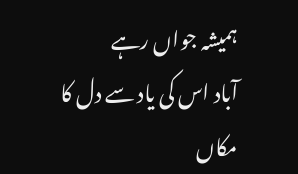ہمیشہ جواں رہے
آباد اس کی یاد سے دل کا مکاں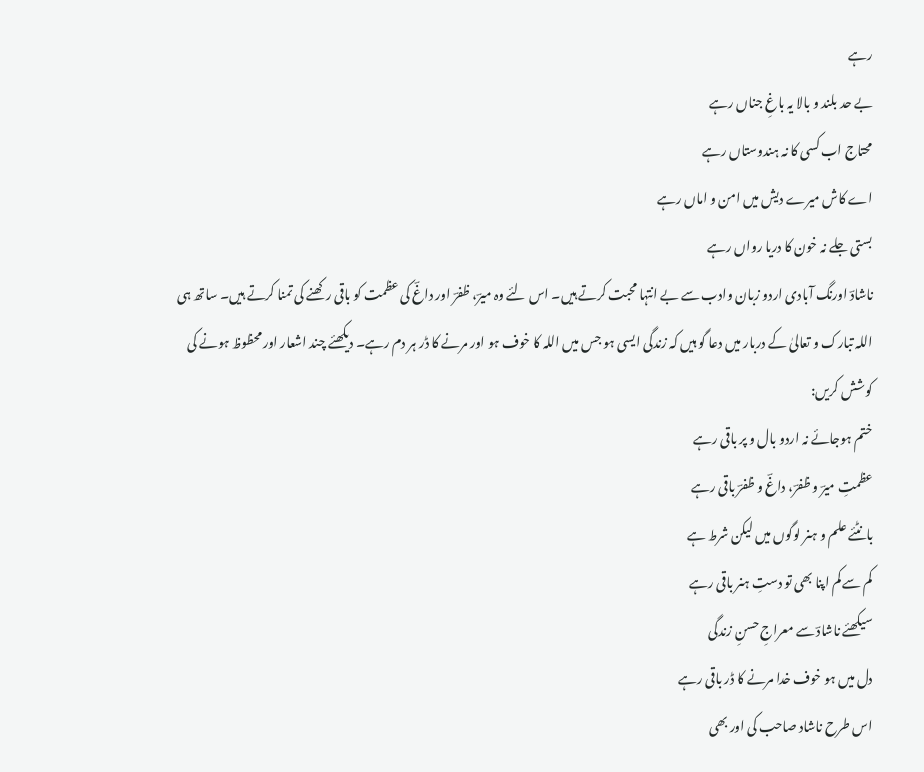رہے
بے حد بلند و بالا یہ باغِ جناں رہے
محتاج اب کسی کا نہ ہندوستاں رہے
اے کاش میرے دیش میں امن و اماں رہے
بستی جلے نہ خون کا دریا رواں رہے
ناشادؔ اورنگ آبادی اردو زبان وادب سے بے انتہا محبت کرتے ہیں۔ اس لئے وہ میرؔ، ظفرؔ اور داغؔ کی عظمت کو باقی رکھنے کی تمنا کرتے ہیں۔ ساتھ ہی اللہ تبارک و تعالیٰ کے دربار میں دعا گو ہیں کہ زندگی ایسی ہو جس میں اللہ کا خوف ہو اور مرنے کا ڈر ہر دم رہے۔ دیکھئے چند اشعار اور محظوظ ہونے کی کوشش کریں:
ختم ہوجائے نہ اردو بال و پر باقی رہے
عظمتِ میرؔ و ظفرؔ، داغؔ و ظفرؔ باقی رہے
بانٹئے علم و ہنر لوگوں میں لیکن شرط ہے
کم سے کم اپنا بھی تو دستِ ہنر باقی رہے
سیکھئے ناشادؔ سے معراجِ حسنِ زندگی
دل میں ہو خوف خدا مرنے کا ڈر باقی رہے
اس طرح ناشاد صاحب کی اور بھی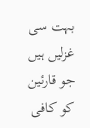بہت سی غزلیں ہیں جو قارئین کو کافی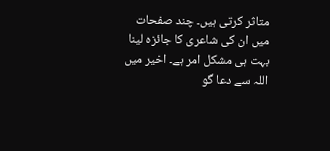متاثر کرتی ہیں۔ چند صفحات میں ان کی شاعری کا جائزہ لینا بہت ہی مشکل امر ہے۔ اخیر میں اللہ سے دعا گو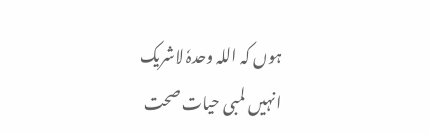ہوں کہ اللہ وحدہٗ لاشریک انہیں لمبی حیات صحت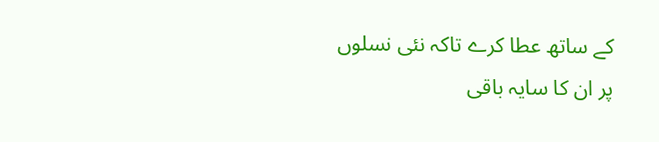کے ساتھ عطا کرے تاکہ نئی نسلوں پر ان کا سایہ باقی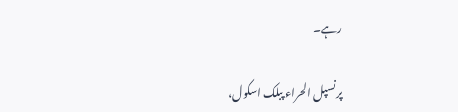رہے۔

پرنسپل الحراء پبلک اسکول،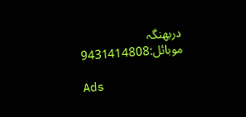دربھنگہ
موبائل:9431414808

Ads